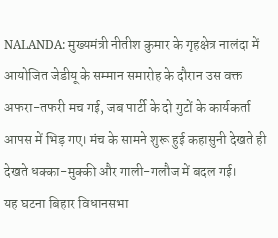NALANDA: मुख्यमंत्री नीतीश कुमार के गृहक्षेत्र नालंदा में आयोजित जेडीयू के सम्मान समारोह के दौरान उस वक्त अफरा-तफरी मच गई, जब पार्टी के दो गुटों के कार्यकर्ता आपस में भिड़ गए। मंच के सामने शुरू हुई कहासुनी देखते ही देखते धक्का-मुक्की और गाली-गलौज में बदल गई।
यह घटना बिहार विधानसभा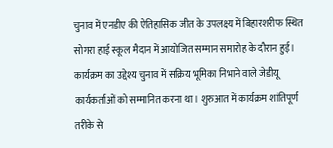चुनाव में एनडीए की ऐतिहासिक जीत के उपलक्ष्य में बिहारशरीफ स्थित सोगरा हाई स्कूल मैदान में आयोजित सम्मान समारोह के दौरान हुई। कार्यक्रम का उद्देश्य चुनाव में सक्रिय भूमिका निभाने वाले जेडीयू कार्यकर्ताओं को सम्मानित करना था। शुरुआत में कार्यक्रम शांतिपूर्ण तरीके से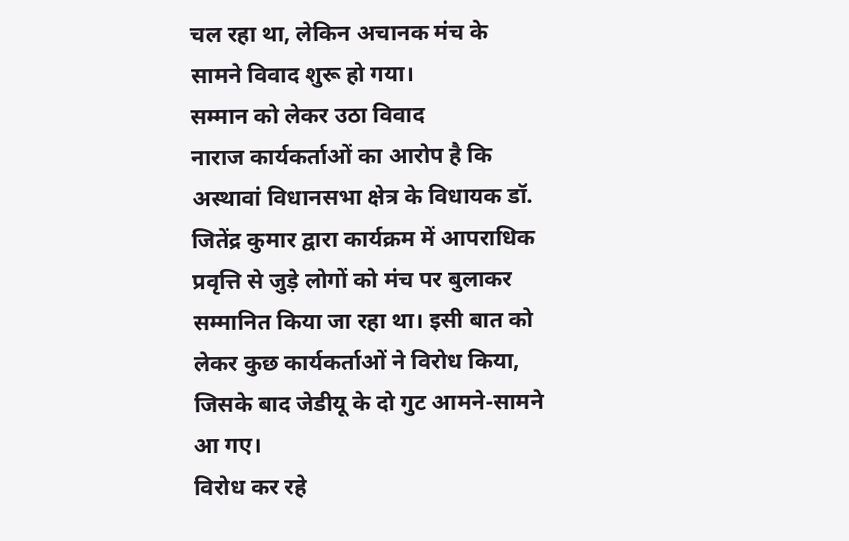चल रहा था, लेकिन अचानक मंच के सामने विवाद शुरू हो गया।
सम्मान को लेकर उठा विवाद
नाराज कार्यकर्ताओं का आरोप है कि अस्थावां विधानसभा क्षेत्र के विधायक डॉ. जितेंद्र कुमार द्वारा कार्यक्रम में आपराधिक प्रवृत्ति से जुड़े लोगों को मंच पर बुलाकर सम्मानित किया जा रहा था। इसी बात को लेकर कुछ कार्यकर्ताओं ने विरोध किया, जिसके बाद जेडीयू के दो गुट आमने-सामने आ गए।
विरोध कर रहे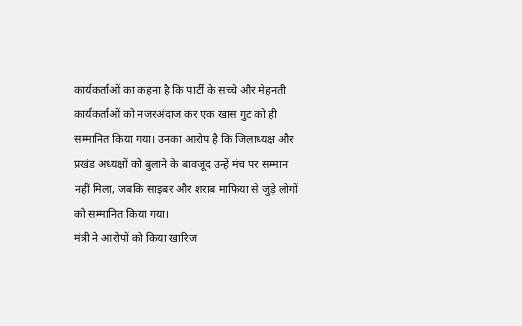कार्यकर्ताओं का कहना है कि पार्टी के सच्चे और मेहनती कार्यकर्ताओं को नजरअंदाज कर एक खास गुट को ही सम्मानित किया गया। उनका आरोप है कि जिलाध्यक्ष और प्रखंड अध्यक्षों को बुलाने के बावजूद उन्हें मंच पर सम्मान नहीं मिला, जबकि साइबर और शराब माफिया से जुड़े लोगों को सम्मानित किया गया।
मंत्री ने आरोपों को किया खारिज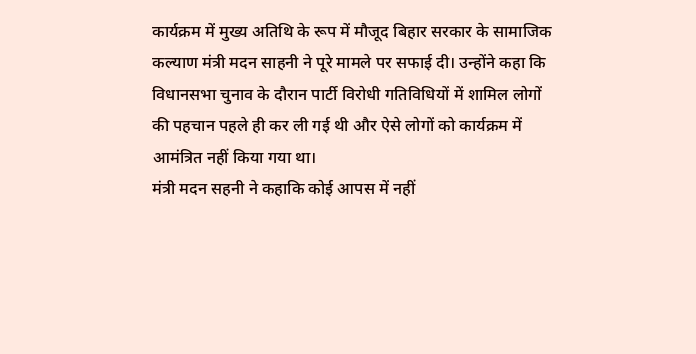कार्यक्रम में मुख्य अतिथि के रूप में मौजूद बिहार सरकार के सामाजिक कल्याण मंत्री मदन साहनी ने पूरे मामले पर सफाई दी। उन्होंने कहा कि विधानसभा चुनाव के दौरान पार्टी विरोधी गतिविधियों में शामिल लोगों की पहचान पहले ही कर ली गई थी और ऐसे लोगों को कार्यक्रम में आमंत्रित नहीं किया गया था।
मंत्री मदन सहनी ने कहाकि कोई आपस में नहीं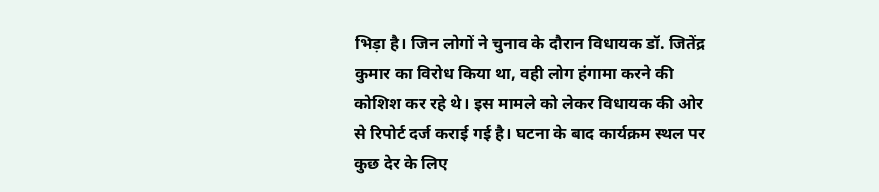भिड़ा है। जिन लोगों ने चुनाव के दौरान विधायक डॉ. जितेंद्र कुमार का विरोध किया था, वही लोग हंगामा करने की कोशिश कर रहे थे। इस मामले को लेकर विधायक की ओर से रिपोर्ट दर्ज कराई गई है। घटना के बाद कार्यक्रम स्थल पर कुछ देर के लिए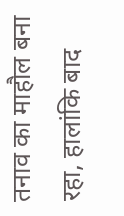तनाव का माहौल बना रहा, हालांकि बाद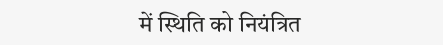में स्थिति को नियंत्रित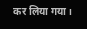कर लिया गया।